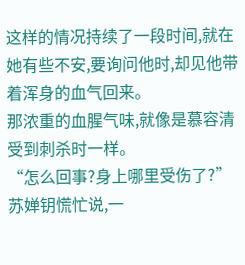这样的情况持续了一段时间,就在她有些不安,要询问他时,却见他带着浑身的血气回来。
那浓重的血腥气味,就像是慕容清受到刺杀时一样。
“怎么回事?身上哪里受伤了?”苏婵钥慌忙说,一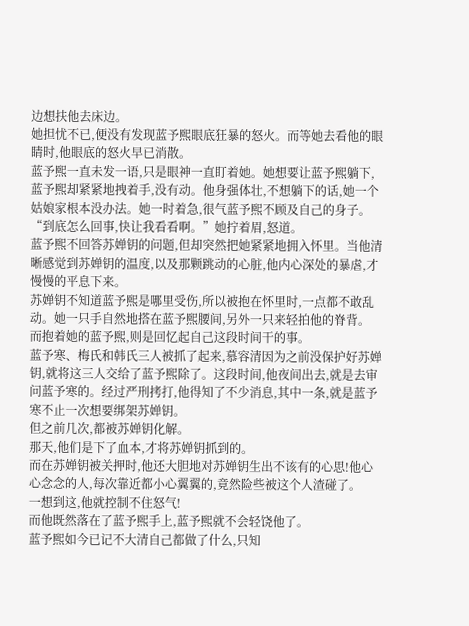边想扶他去床边。
她担忧不已,便没有发现蓝予熙眼底狂暴的怒火。而等她去看他的眼睛时,他眼底的怒火早已消散。
蓝予熙一直未发一语,只是眼神一直盯着她。她想要让蓝予熙躺下,蓝予熙却紧紧地拽着手,没有动。他身强体壮,不想躺下的话,她一个姑娘家根本没办法。她一时着急,很气蓝予熙不顾及自己的身子。
“到底怎么回事,快让我看看啊。”她拧着眉,怒道。
蓝予熙不回答苏婵钥的问题,但却突然把她紧紧地拥入怀里。当他清晰感觉到苏婵钥的温度,以及那颗跳动的心脏,他内心深处的暴虐,才慢慢的平息下来。
苏婵钥不知道蓝予熙是哪里受伤,所以被抱在怀里时,一点都不敢乱动。她一只手自然地搭在蓝予熙腰间,另外一只来轻拍他的脊背。
而抱着她的蓝予熙,则是回忆起自己这段时间干的事。
蓝予寒、梅氏和韩氏三人被抓了起来,慕容清因为之前没保护好苏婵钥,就将这三人交给了蓝予熙除了。这段时间,他夜间出去,就是去审问蓝予寒的。经过严刑拷打,他得知了不少消息,其中一条,就是蓝予寒不止一次想要绑架苏婵钥。
但之前几次,都被苏婵钥化解。
那天,他们是下了血本,才将苏婵钥抓到的。
而在苏婵钥被关押时,他还大胆地对苏婵钥生出不该有的心思!他心心念念的人,每次靠近都小心翼翼的,竟然险些被这个人渣碰了。
一想到这,他就控制不住怒气!
而他既然落在了蓝予熙手上,蓝予熙就不会轻饶他了。
蓝予熙如今已记不大清自己都做了什么,只知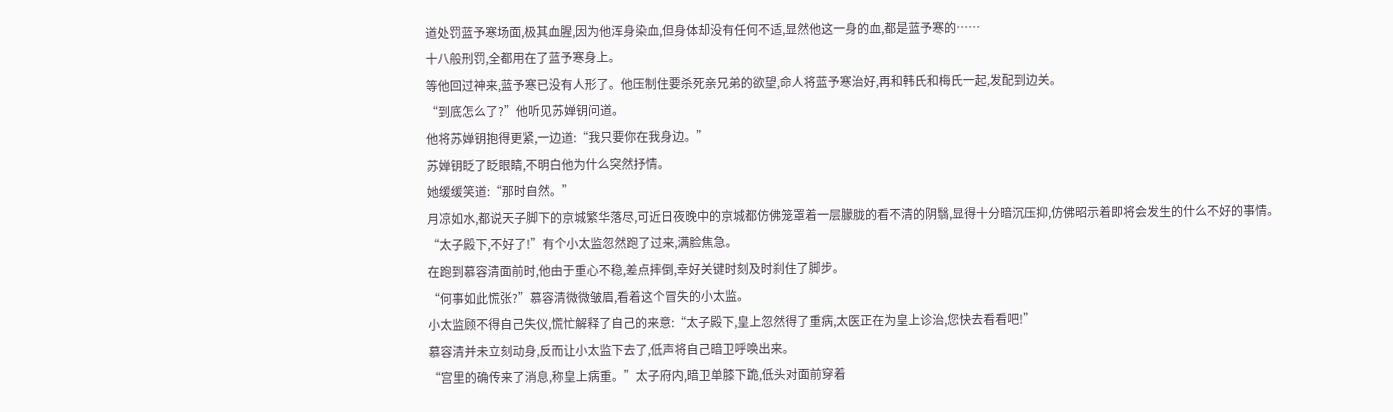道处罚蓝予寒场面,极其血腥,因为他浑身染血,但身体却没有任何不适,显然他这一身的血,都是蓝予寒的……
十八般刑罚,全都用在了蓝予寒身上。
等他回过神来,蓝予寒已没有人形了。他压制住要杀死亲兄弟的欲望,命人将蓝予寒治好,再和韩氏和梅氏一起,发配到边关。
“到底怎么了?”他听见苏婵钥问道。
他将苏婵钥抱得更紧,一边道:“我只要你在我身边。”
苏婵钥眨了眨眼睛,不明白他为什么突然抒情。
她缓缓笑道:“那时自然。”
月凉如水,都说天子脚下的京城繁华落尽,可近日夜晚中的京城都仿佛笼罩着一层朦胧的看不清的阴翳,显得十分暗沉压抑,仿佛昭示着即将会发生的什么不好的事情。
“太子殿下,不好了!”有个小太监忽然跑了过来,满脸焦急。
在跑到慕容清面前时,他由于重心不稳,差点摔倒,幸好关键时刻及时刹住了脚步。
“何事如此慌张?”慕容清微微皱眉,看着这个冒失的小太监。
小太监顾不得自己失仪,慌忙解释了自己的来意:“太子殿下,皇上忽然得了重病,太医正在为皇上诊治,您快去看看吧!”
慕容清并未立刻动身,反而让小太监下去了,低声将自己暗卫呼唤出来。
“宫里的确传来了消息,称皇上病重。”太子府内,暗卫单膝下跪,低头对面前穿着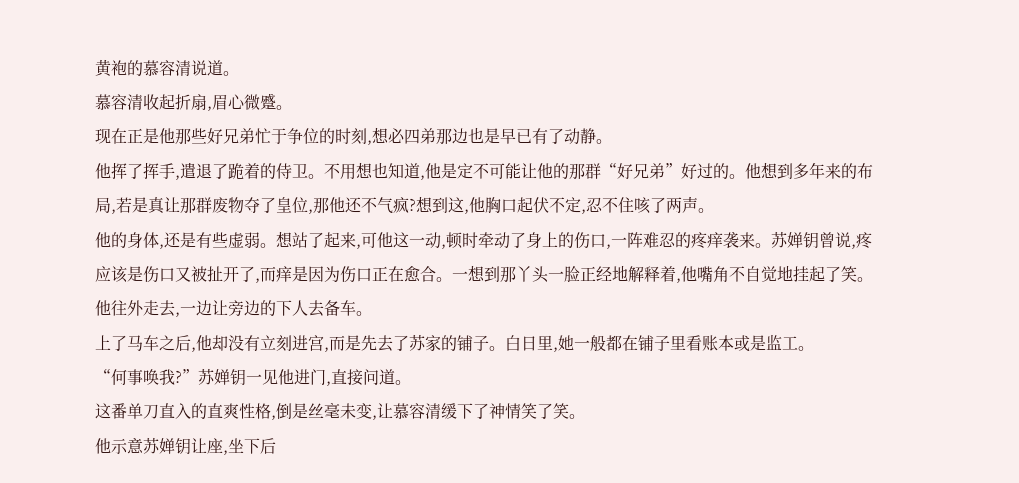黄袍的慕容清说道。
慕容清收起折扇,眉心微蹙。
现在正是他那些好兄弟忙于争位的时刻,想必四弟那边也是早已有了动静。
他挥了挥手,遣退了跪着的侍卫。不用想也知道,他是定不可能让他的那群“好兄弟”好过的。他想到多年来的布局,若是真让那群废物夺了皇位,那他还不气疯?想到这,他胸口起伏不定,忍不住咳了两声。
他的身体,还是有些虚弱。想站了起来,可他这一动,顿时牵动了身上的伤口,一阵难忍的疼痒袭来。苏婵钥曾说,疼应该是伤口又被扯开了,而痒是因为伤口正在愈合。一想到那丫头一脸正经地解释着,他嘴角不自觉地挂起了笑。
他往外走去,一边让旁边的下人去备车。
上了马车之后,他却没有立刻进宫,而是先去了苏家的铺子。白日里,她一般都在铺子里看账本或是监工。
“何事唤我?”苏婵钥一见他进门,直接问道。
这番单刀直入的直爽性格,倒是丝毫未变,让慕容清缓下了神情笑了笑。
他示意苏婵钥让座,坐下后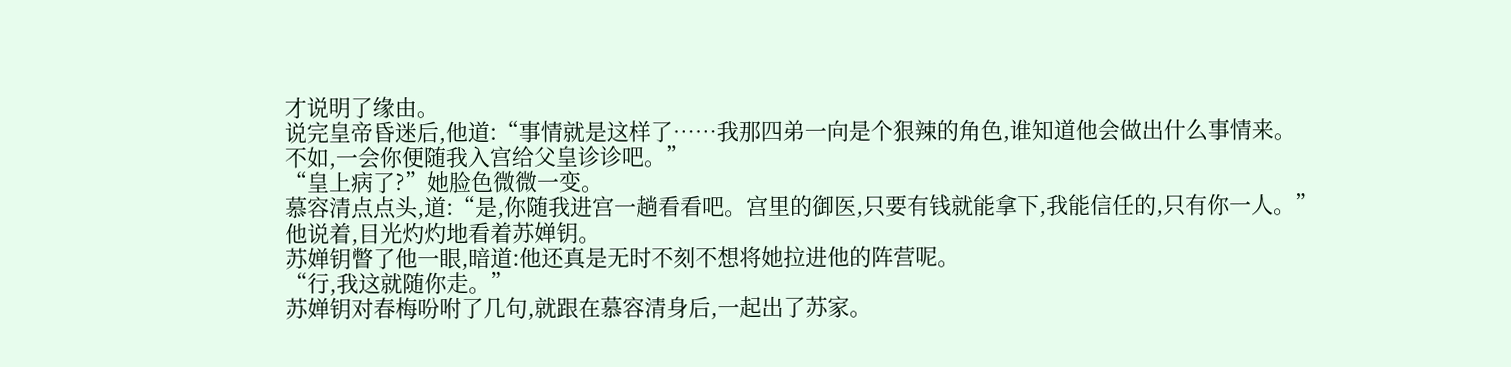才说明了缘由。
说完皇帝昏迷后,他道:“事情就是这样了……我那四弟一向是个狠辣的角色,谁知道他会做出什么事情来。不如,一会你便随我入宫给父皇诊诊吧。”
“皇上病了?”她脸色微微一变。
慕容清点点头,道:“是,你随我进宫一趟看看吧。宫里的御医,只要有钱就能拿下,我能信任的,只有你一人。”
他说着,目光灼灼地看着苏婵钥。
苏婵钥瞥了他一眼,暗道:他还真是无时不刻不想将她拉进他的阵营呢。
“行,我这就随你走。”
苏婵钥对春梅吩咐了几句,就跟在慕容清身后,一起出了苏家。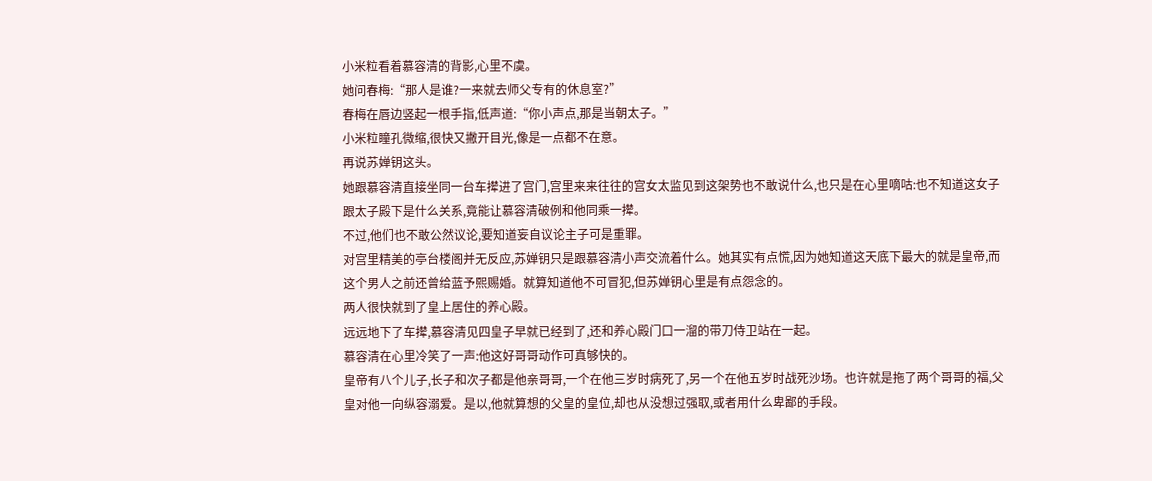小米粒看着慕容清的背影,心里不虞。
她问春梅:“那人是谁?一来就去师父专有的休息室?”
春梅在唇边竖起一根手指,低声道:“你小声点,那是当朝太子。”
小米粒瞳孔微缩,很快又撇开目光,像是一点都不在意。
再说苏婵钥这头。
她跟慕容清直接坐同一台车撵进了宫门,宫里来来往往的宫女太监见到这架势也不敢说什么,也只是在心里嘀咕:也不知道这女子跟太子殿下是什么关系,竟能让慕容清破例和他同乘一撵。
不过,他们也不敢公然议论,要知道妄自议论主子可是重罪。
对宫里精美的亭台楼阁并无反应,苏婵钥只是跟慕容清小声交流着什么。她其实有点慌,因为她知道这天底下最大的就是皇帝,而这个男人之前还曾给蓝予熙赐婚。就算知道他不可冒犯,但苏婵钥心里是有点怨念的。
两人很快就到了皇上居住的养心殿。
远远地下了车撵,慕容清见四皇子早就已经到了,还和养心殿门口一溜的带刀侍卫站在一起。
慕容清在心里冷笑了一声:他这好哥哥动作可真够快的。
皇帝有八个儿子,长子和次子都是他亲哥哥,一个在他三岁时病死了,另一个在他五岁时战死沙场。也许就是拖了两个哥哥的福,父皇对他一向纵容溺爱。是以,他就算想的父皇的皇位,却也从没想过强取,或者用什么卑鄙的手段。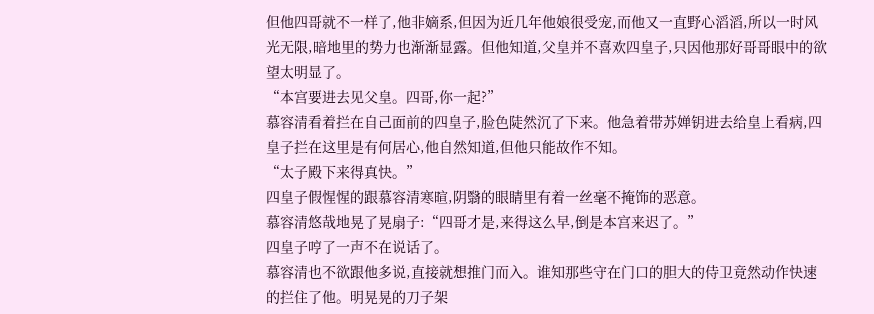但他四哥就不一样了,他非嫡系,但因为近几年他娘很受宠,而他又一直野心滔滔,所以一时风光无限,暗地里的势力也渐渐显露。但他知道,父皇并不喜欢四皇子,只因他那好哥哥眼中的欲望太明显了。
“本宫要进去见父皇。四哥,你一起?”
慕容清看着拦在自己面前的四皇子,脸色陡然沉了下来。他急着带苏婵钥进去给皇上看病,四皇子拦在这里是有何居心,他自然知道,但他只能故作不知。
“太子殿下来得真快。”
四皇子假惺惺的跟慕容清寒暄,阴翳的眼睛里有着一丝毫不掩饰的恶意。
慕容清悠哉地晃了晃扇子:“四哥才是,来得这么早,倒是本宫来迟了。”
四皇子哼了一声不在说话了。
慕容清也不欲跟他多说,直接就想推门而入。谁知那些守在门口的胆大的侍卫竟然动作快速的拦住了他。明晃晃的刀子架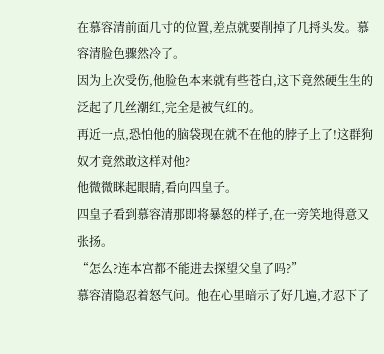在慕容清前面几寸的位置,差点就要削掉了几捋头发。慕容清脸色骤然冷了。
因为上次受伤,他脸色本来就有些苍白,这下竟然硬生生的泛起了几丝潮红,完全是被气红的。
再近一点,恐怕他的脑袋现在就不在他的脖子上了!这群狗奴才竟然敢这样对他?
他微微眯起眼睛,看向四皇子。
四皇子看到慕容清那即将暴怒的样子,在一旁笑地得意又张扬。
“怎么?连本宫都不能进去探望父皇了吗?”
慕容清隐忍着怒气问。他在心里暗示了好几遍,才忍下了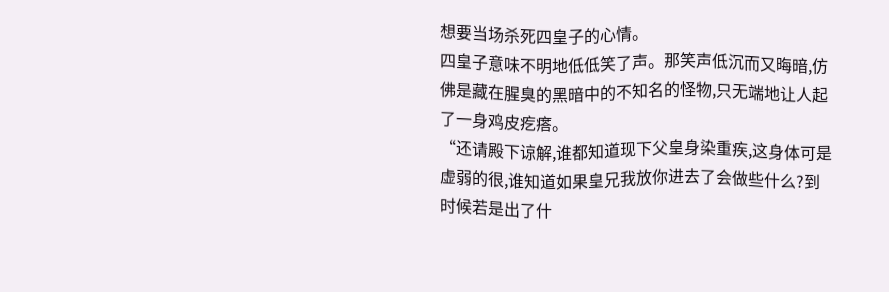想要当场杀死四皇子的心情。
四皇子意味不明地低低笑了声。那笑声低沉而又晦暗,仿佛是藏在腥臭的黑暗中的不知名的怪物,只无端地让人起了一身鸡皮疙瘩。
“还请殿下谅解,谁都知道现下父皇身染重疾,这身体可是虚弱的很,谁知道如果皇兄我放你进去了会做些什么?到时候若是出了什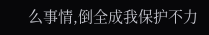么事情,倒全成我保护不力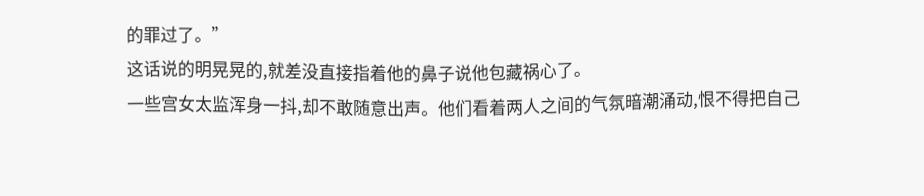的罪过了。”
这话说的明晃晃的,就差没直接指着他的鼻子说他包藏祸心了。
一些宫女太监浑身一抖,却不敢随意出声。他们看着两人之间的气氛暗潮涌动,恨不得把自己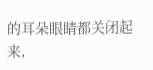的耳朵眼睛都关闭起来,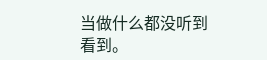当做什么都没听到看到。